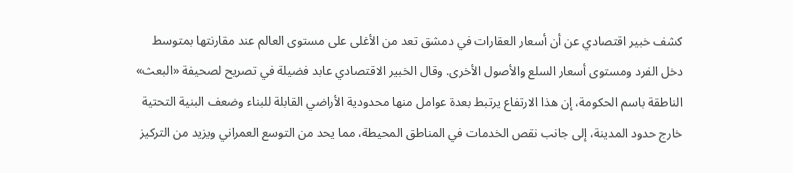كشف خبير اقتصادي عن أن أسعار العقارات في دمشق تعد من الأغلى على مستوى العالم عند مقارنتها بمتوسط دخل الفرد ومستوى أسعار السلع والأصول الأخرى. وقال الخبير الاقتصادي عابد فضيلة في تصريح لصحيفة «البعث» الناطقة باسم الحكومة، إن هذا الارتفاع يرتبط بعدة عوامل منها محدودية الأراضي القابلة للبناء وضعف البنية التحتية خارج حدود المدينة، إلى جانب نقص الخدمات في المناطق المحيطة، مما يحد من التوسع العمراني ويزيد من التركيز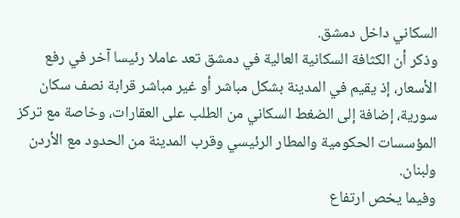السكاني داخل دمشق.
وذكر أن الكثافة السكانية العالية في دمشق تعد عاملا رئيسا آخر في رفع الأسعار، إذ يقيم في المدينة بشكل مباشر أو غير مباشر قرابة نصف سكان سورية، إضافة إلى الضغط السكاني من الطلب على العقارات، وخاصة مع تركز المؤسسات الحكومية والمطار الرئيسي وقرب المدينة من الحدود مع الأردن ولبنان.
وفيما يخص ارتفاع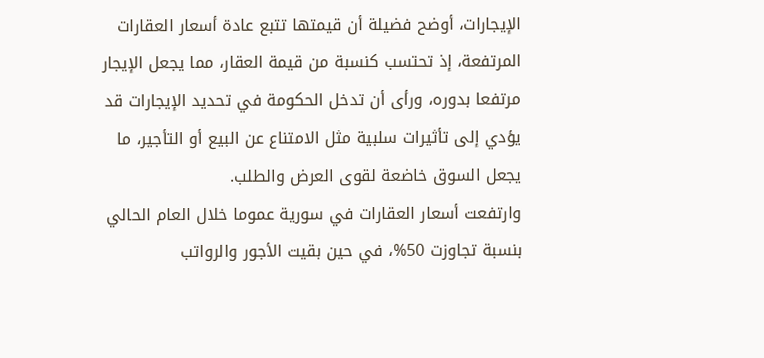الإيجارات، أوضح فضيلة أن قيمتها تتبع عادة أسعار العقارات المرتفعة، إذ تحتسب كنسبة من قيمة العقار، مما يجعل الإيجار مرتفعا بدوره، ورأى أن تدخل الحكومة في تحديد الإيجارات قد يؤدي إلى تأثيرات سلبية مثل الامتناع عن البيع أو التأجير، ما يجعل السوق خاضعة لقوى العرض والطلب.
وارتفعت أسعار العقارات في سورية عموما خلال العام الحالي بنسبة تجاوزت 50%، في حين بقيت الأجور والرواتب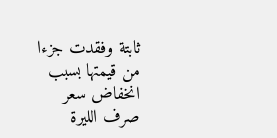ثابتة وفقدت جزءا من قيمتها بسبب انخفاض سعر صرف الليرة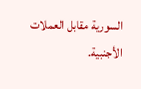السورية مقابل العملات الأجنبية.